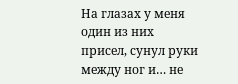На глазах у меня один из них присел, сунул руки между ног и… не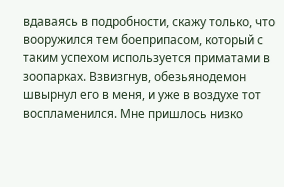вдаваясь в подробности, скажу только, что вооружился тем боеприпасом, который с таким успехом используется приматами в зоопарках. Взвизгнув, обезьянодемон швырнул его в меня, и уже в воздухе тот воспламенился. Мне пришлось низко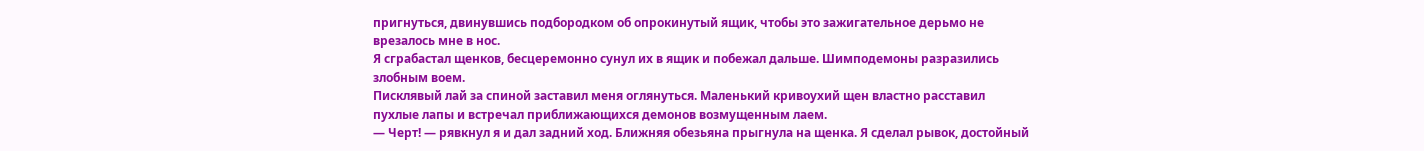пригнуться, двинувшись подбородком об опрокинутый ящик, чтобы это зажигательное дерьмо не врезалось мне в нос.
Я сграбастал щенков, бесцеремонно сунул их в ящик и побежал дальше. Шимподемоны разразились злобным воем.
Писклявый лай за спиной заставил меня оглянуться. Маленький кривоухий щен властно расставил пухлые лапы и встречал приближающихся демонов возмущенным лаем.
— Черт! — рявкнул я и дал задний ход. Ближняя обезьяна прыгнула на щенка. Я сделал рывок, достойный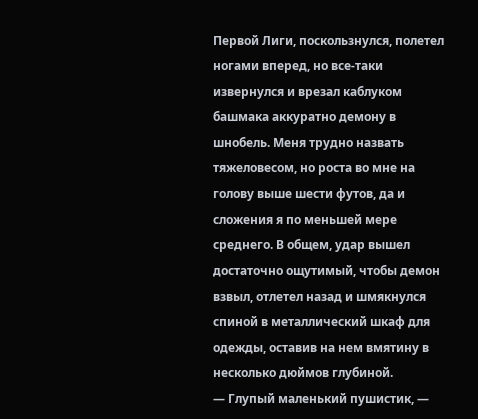Первой Лиги, поскользнулся, полетел ногами вперед, но все-таки извернулся и врезал каблуком башмака аккуратно демону в шнобель. Меня трудно назвать тяжеловесом, но роста во мне на голову выше шести футов, да и сложения я по меньшей мере среднего. В общем, удар вышел достаточно ощутимый, чтобы демон взвыл, отлетел назад и шмякнулся спиной в металлический шкаф для одежды, оставив на нем вмятину в несколько дюймов глубиной.
— Глупый маленький пушистик, —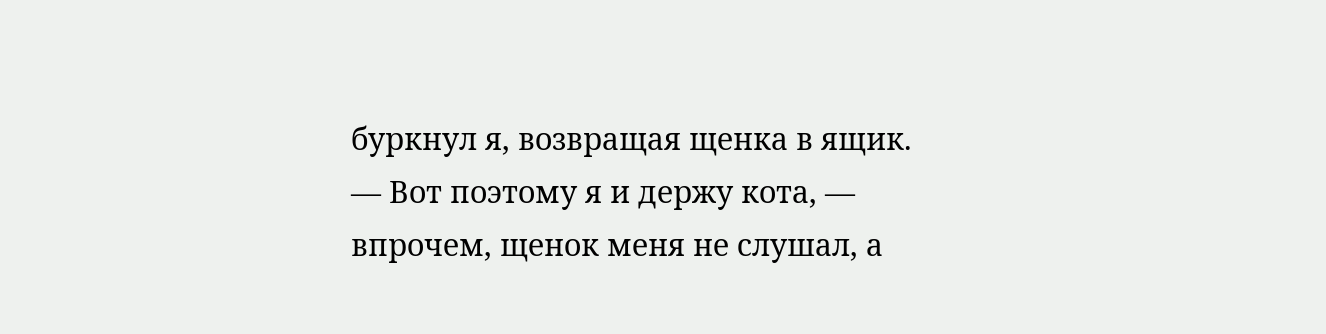буркнул я, возвращая щенка в ящик. — Вот поэтому я и держу кота, — впрочем, щенок меня не слушал, а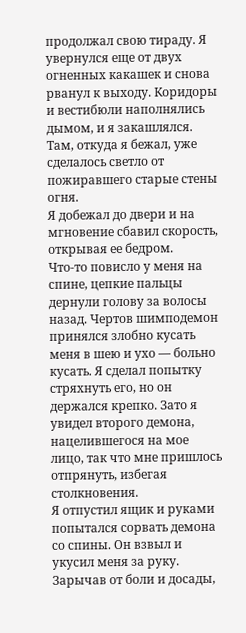продолжал свою тираду. Я увернулся еще от двух огненных какашек и снова рванул к выходу. Коридоры и вестибюли наполнялись дымом, и я закашлялся. Там, откуда я бежал, уже сделалось светло от пожиравшего старые стены огня.
Я добежал до двери и на мгновение сбавил скорость, открывая ее бедром.
Что-то повисло у меня на спине, цепкие пальцы дернули голову за волосы назад. Чертов шимподемон принялся злобно кусать меня в шею и ухо — больно кусать. Я сделал попытку стряхнуть его, но он держался крепко. Зато я увидел второго демона, нацелившегося на мое лицо, так что мне пришлось отпрянуть, избегая столкновения.
Я отпустил ящик и руками попытался сорвать демона со спины. Он взвыл и укусил меня за руку. Зарычав от боли и досады,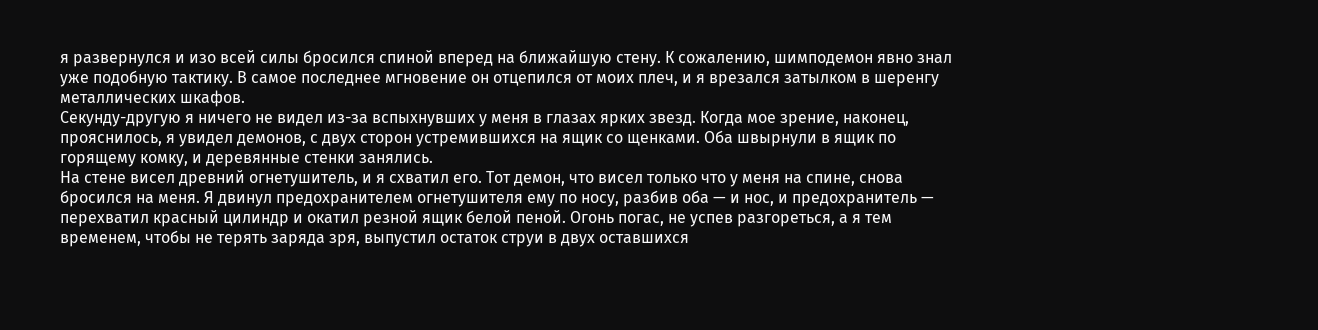я развернулся и изо всей силы бросился спиной вперед на ближайшую стену. К сожалению, шимподемон явно знал уже подобную тактику. В самое последнее мгновение он отцепился от моих плеч, и я врезался затылком в шеренгу металлических шкафов.
Секунду-другую я ничего не видел из-за вспыхнувших у меня в глазах ярких звезд. Когда мое зрение, наконец, прояснилось, я увидел демонов, с двух сторон устремившихся на ящик со щенками. Оба швырнули в ящик по горящему комку, и деревянные стенки занялись.
На стене висел древний огнетушитель, и я схватил его. Тот демон, что висел только что у меня на спине, снова бросился на меня. Я двинул предохранителем огнетушителя ему по носу, разбив оба — и нос, и предохранитель — перехватил красный цилиндр и окатил резной ящик белой пеной. Огонь погас, не успев разгореться, а я тем временем, чтобы не терять заряда зря, выпустил остаток струи в двух оставшихся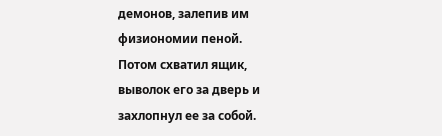демонов, залепив им физиономии пеной.
Потом схватил ящик, выволок его за дверь и захлопнул ее за собой.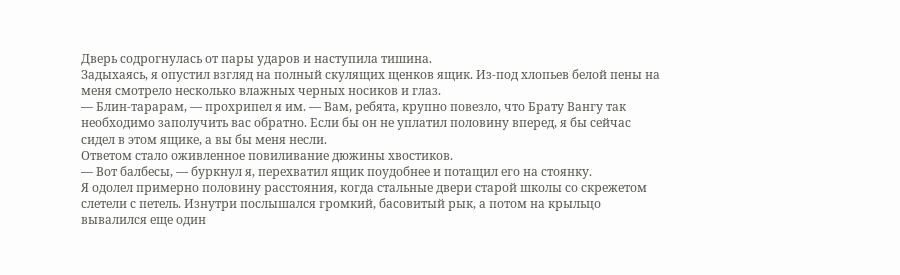Дверь содрогнулась от пары ударов и наступила тишина.
Задыхаясь, я опустил взгляд на полный скулящих щенков ящик. Из-под хлопьев белой пены на меня смотрело несколько влажных черных носиков и глаз.
— Блин-тарарам, — прохрипел я им. — Вам, ребята, крупно повезло, что Брату Вангу так необходимо заполучить вас обратно. Если бы он не уплатил половину вперед, я бы сейчас сидел в этом ящике, а вы бы меня несли.
Ответом стало оживленное повиливание дюжины хвостиков.
— Вот балбесы, — буркнул я, перехватил ящик поудобнее и потащил его на стоянку.
Я одолел примерно половину расстояния, когда стальные двери старой школы со скрежетом слетели с петель. Изнутри послышался громкий, басовитый рык, а потом на крыльцо вывалился еще один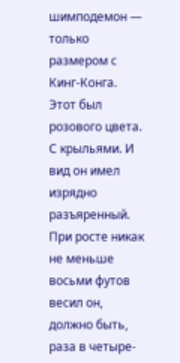шимподемон — только размером с Кинг-Конга.
Этот был розового цвета. С крыльями. И вид он имел изрядно разъяренный. При росте никак не меньше восьми футов весил он, должно быть, раза в четыре-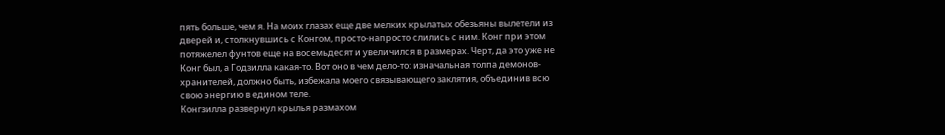пять больше, чем я. На моих глазах еще две мелких крылатых обезьяны вылетели из дверей и, столкнувшись с Конгом, просто-напросто слились с ним. Конг при этом потяжелел фунтов еще на восемьдесят и увеличился в размерах. Черт, да это уже не Конг был, а Годзилла какая-то. Вот оно в чем дело-то: изначальная толпа демонов-хранителей, должно быть, избежала моего связывающего заклятия, объединив всю свою энергию в едином теле.
Конгзилла развернул крылья размахом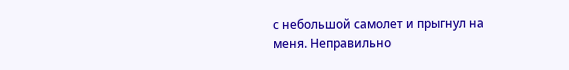с небольшой самолет и прыгнул на меня. Неправильно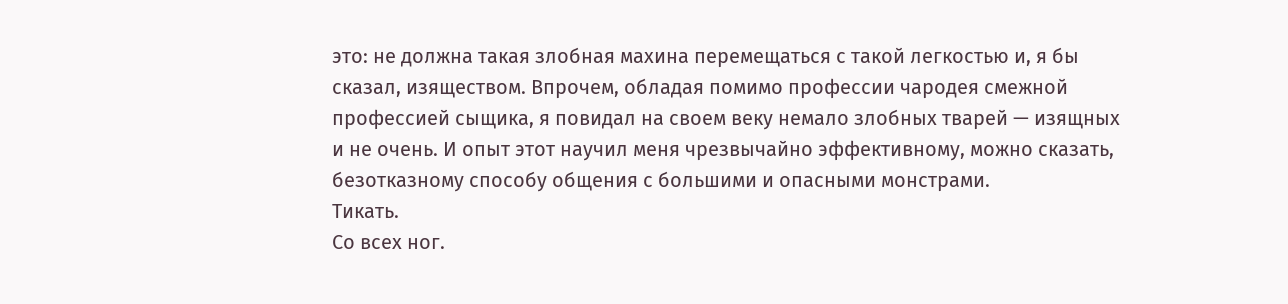это: не должна такая злобная махина перемещаться с такой легкостью и, я бы сказал, изяществом. Впрочем, обладая помимо профессии чародея смежной профессией сыщика, я повидал на своем веку немало злобных тварей — изящных и не очень. И опыт этот научил меня чрезвычайно эффективному, можно сказать, безотказному способу общения с большими и опасными монстрами.
Тикать.
Со всех ног.